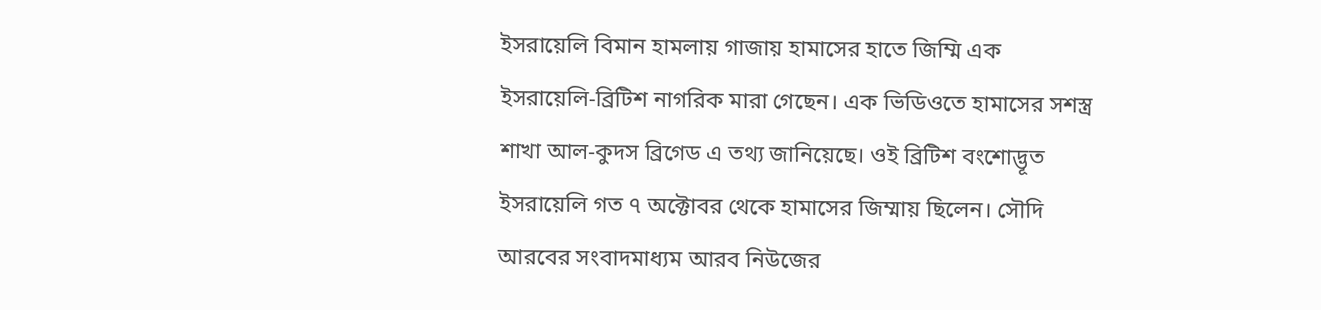ইসরায়েলি বিমান হামলায় গাজায় হামাসের হাতে জিম্মি এক ইসরায়েলি-ব্রিটিশ নাগরিক মারা গেছেন। এক ভিডিওতে হামাসের সশস্ত্র শাখা আল-কুদস ব্রিগেড এ তথ্য জানিয়েছে। ওই ব্রিটিশ বংশোদ্ভূত ইসরায়েলি গত ৭ অক্টোবর থেকে হামাসের জিম্মায় ছিলেন। সৌদি আরবের সংবাদমাধ্যম আরব নিউজের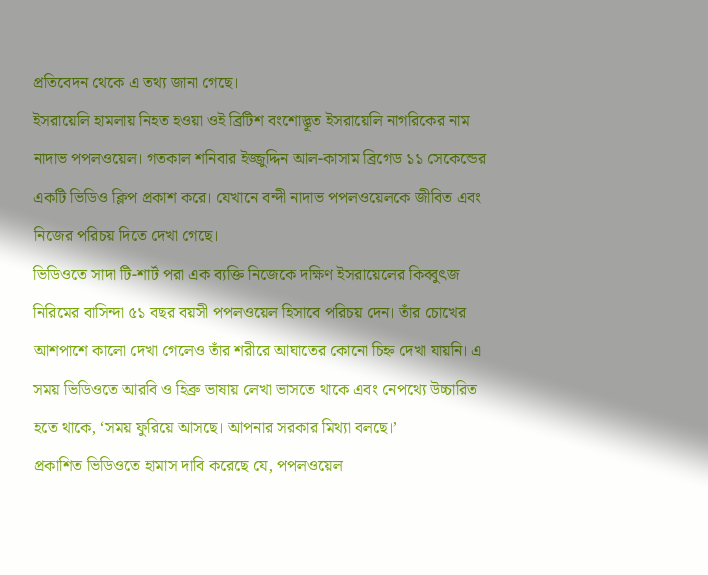প্রতিবেদন থেকে এ তথ্য জানা গেছে।
ইসরায়েলি হামলায় নিহত হওয়া ওই ব্রিটিশ বংশোদ্ভূত ইসরায়েলি নাগরিকের নাম নাদাভ পপলওয়েল। গতকাল শনিবার ইজ্জুদ্দিন আল-কাসাম ব্রিগেড ১১ সেকেন্ডের একটি ভিডিও ক্লিপ প্রকাশ করে। যেখানে বন্দী নাদাভ পপলওয়েলকে জীবিত এবং নিজের পরিচয় দিতে দেখা গেছে।
ভিডিওতে সাদা টি-শার্ট পরা এক ব্যক্তি নিজেকে দক্ষিণ ইসরায়েলের কিব্বুৎজ নিরিমের বাসিন্দা ৫১ বছর বয়সী পপলওয়েল হিসাবে পরিচয় দেন। তাঁর চোখের আশপাশে কালো দেখা গেলেও তাঁর শরীরে আঘাতের কোনো চিহ্ন দেখা যায়নি। এ সময় ভিডিওতে আরবি ও হিব্রু ভাষায় লেখা ভাসতে থাকে এবং নেপথ্যে উচ্চারিত হতে থাকে, ‘সময় ফুরিয়ে আসছে। আপনার সরকার মিথ্যা বলছে।’
প্রকাশিত ভিডিওতে হামাস দাবি করেছে যে, পপলওয়েল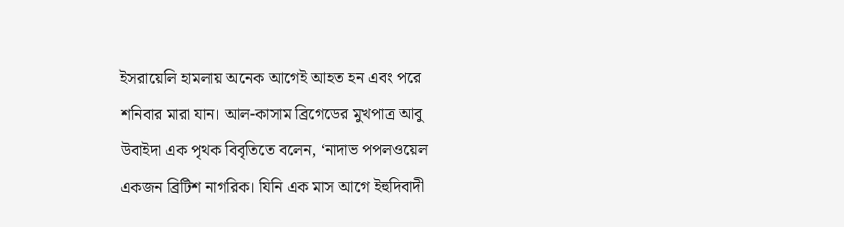ইসরায়েলি হামলায় অনেক আগেই আহত হন এবং পরে শনিবার মারা যান। আল-কাসাম ব্রিগেডের মুখপাত্র আবু উবাইদা এক পৃথক বিবৃতিতে বলেন, ‘নাদাভ পপলওয়েল একজন ব্রিটিশ নাগরিক। যিনি এক মাস আগে ইহুদিবাদী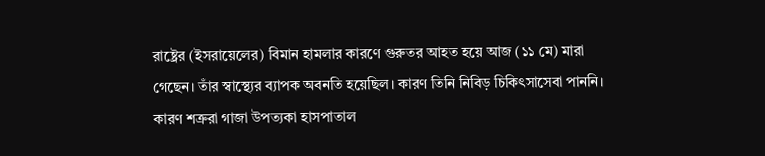রাষ্ট্রের (ইসরায়েলের) বিমান হামলার কারণে গুরুতর আহত হয়ে আজ (১১ মে) মারা গেছেন। তাঁর স্বাস্থ্যের ব্যাপক অবনতি হয়েছিল। কারণ তিনি নিবিড় চিকিৎসাসেবা পাননি। কারণ শত্রুরা গাজা উপত্যকা হাসপাতাল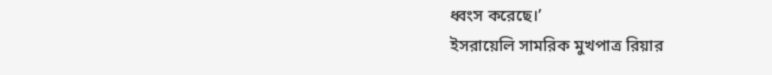ধ্বংস করেছে।’
ইসরায়েলি সামরিক মুখপাত্র রিয়ার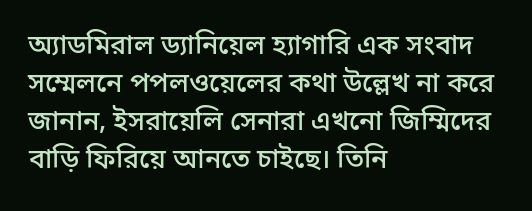অ্যাডমিরাল ড্যানিয়েল হ্যাগারি এক সংবাদ সম্মেলনে পপলওয়েলের কথা উল্লেখ না করে জানান, ইসরায়েলি সেনারা এখনো জিম্মিদের বাড়ি ফিরিয়ে আনতে চাইছে। তিনি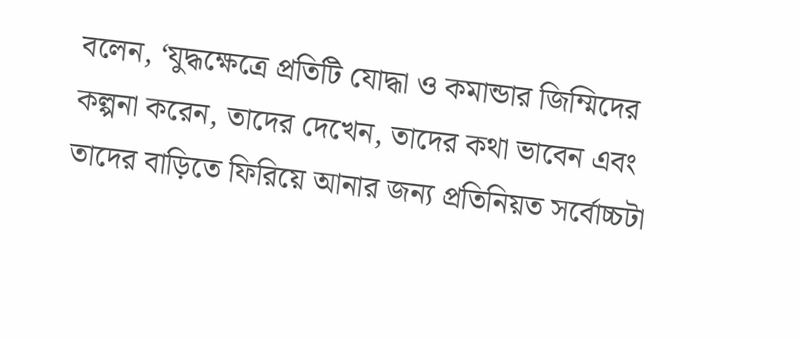বলেন, ‘যুদ্ধক্ষেত্রে প্রতিটি যোদ্ধা ও কমান্ডার জিম্মিদের কল্পনা করেন, তাদের দেখেন, তাদের কথা ভাবেন এবং তাদের বাড়িতে ফিরিয়ে আনার জন্য প্রতিনিয়ত সর্বোচ্চটা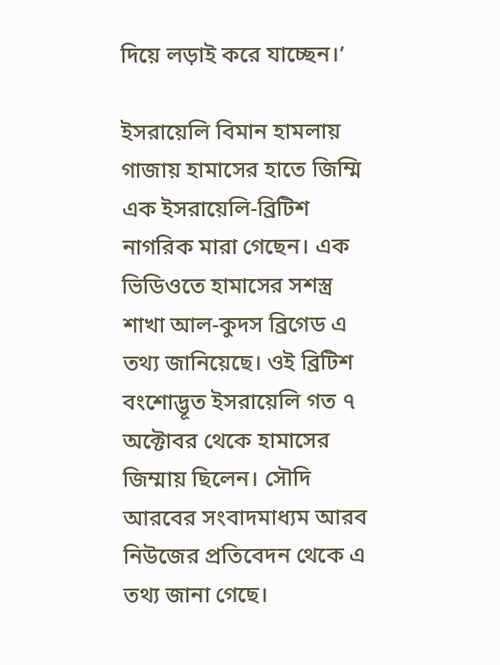দিয়ে লড়াই করে যাচ্ছেন।’

ইসরায়েলি বিমান হামলায় গাজায় হামাসের হাতে জিম্মি এক ইসরায়েলি-ব্রিটিশ নাগরিক মারা গেছেন। এক ভিডিওতে হামাসের সশস্ত্র শাখা আল-কুদস ব্রিগেড এ তথ্য জানিয়েছে। ওই ব্রিটিশ বংশোদ্ভূত ইসরায়েলি গত ৭ অক্টোবর থেকে হামাসের জিম্মায় ছিলেন। সৌদি আরবের সংবাদমাধ্যম আরব নিউজের প্রতিবেদন থেকে এ তথ্য জানা গেছে।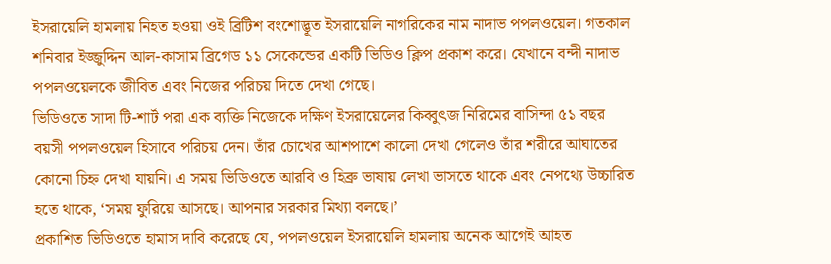ইসরায়েলি হামলায় নিহত হওয়া ওই ব্রিটিশ বংশোদ্ভূত ইসরায়েলি নাগরিকের নাম নাদাভ পপলওয়েল। গতকাল শনিবার ইজ্জুদ্দিন আল-কাসাম ব্রিগেড ১১ সেকেন্ডের একটি ভিডিও ক্লিপ প্রকাশ করে। যেখানে বন্দী নাদাভ পপলওয়েলকে জীবিত এবং নিজের পরিচয় দিতে দেখা গেছে।
ভিডিওতে সাদা টি-শার্ট পরা এক ব্যক্তি নিজেকে দক্ষিণ ইসরায়েলের কিব্বুৎজ নিরিমের বাসিন্দা ৫১ বছর বয়সী পপলওয়েল হিসাবে পরিচয় দেন। তাঁর চোখের আশপাশে কালো দেখা গেলেও তাঁর শরীরে আঘাতের কোনো চিহ্ন দেখা যায়নি। এ সময় ভিডিওতে আরবি ও হিব্রু ভাষায় লেখা ভাসতে থাকে এবং নেপথ্যে উচ্চারিত হতে থাকে, ‘সময় ফুরিয়ে আসছে। আপনার সরকার মিথ্যা বলছে।’
প্রকাশিত ভিডিওতে হামাস দাবি করেছে যে, পপলওয়েল ইসরায়েলি হামলায় অনেক আগেই আহত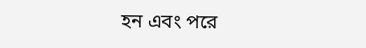হন এবং পরে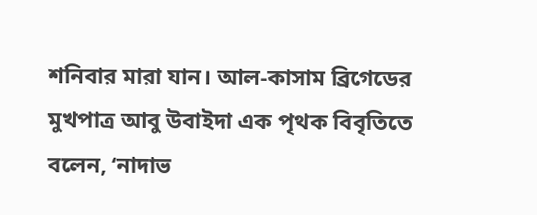শনিবার মারা যান। আল-কাসাম ব্রিগেডের মুখপাত্র আবু উবাইদা এক পৃথক বিবৃতিতে বলেন, ‘নাদাভ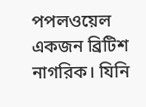পপলওয়েল একজন ব্রিটিশ নাগরিক। যিনি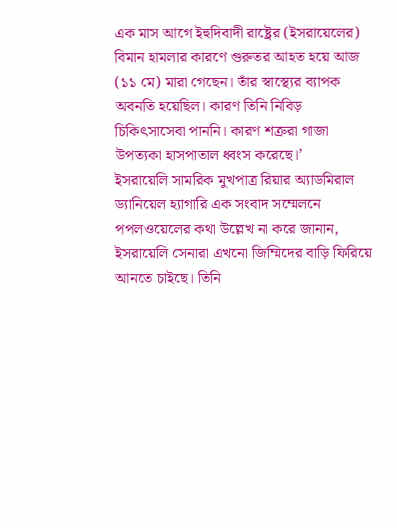এক মাস আগে ইহুদিবাদী রাষ্ট্রের (ইসরায়েলের) বিমান হামলার কারণে গুরুতর আহত হয়ে আজ (১১ মে) মারা গেছেন। তাঁর স্বাস্থ্যের ব্যাপক অবনতি হয়েছিল। কারণ তিনি নিবিড় চিকিৎসাসেবা পাননি। কারণ শত্রুরা গাজা উপত্যকা হাসপাতাল ধ্বংস করেছে।’
ইসরায়েলি সামরিক মুখপাত্র রিয়ার অ্যাডমিরাল ড্যানিয়েল হ্যাগারি এক সংবাদ সম্মেলনে পপলওয়েলের কথা উল্লেখ না করে জানান, ইসরায়েলি সেনারা এখনো জিম্মিদের বাড়ি ফিরিয়ে আনতে চাইছে। তিনি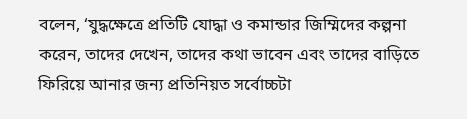বলেন, ‘যুদ্ধক্ষেত্রে প্রতিটি যোদ্ধা ও কমান্ডার জিম্মিদের কল্পনা করেন, তাদের দেখেন, তাদের কথা ভাবেন এবং তাদের বাড়িতে ফিরিয়ে আনার জন্য প্রতিনিয়ত সর্বোচ্চটা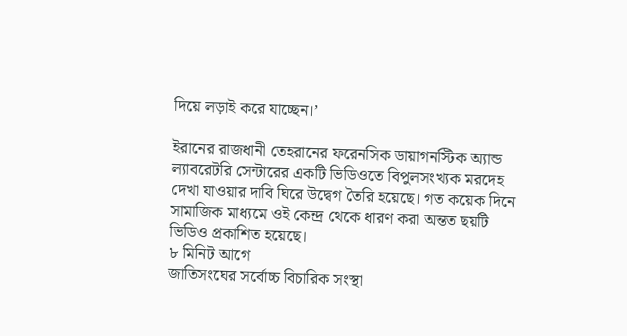দিয়ে লড়াই করে যাচ্ছেন।’

ইরানের রাজধানী তেহরানের ফরেনসিক ডায়াগনস্টিক অ্যান্ড ল্যাবরেটরি সেন্টারের একটি ভিডিওতে বিপুলসংখ্যক মরদেহ দেখা যাওয়ার দাবি ঘিরে উদ্বেগ তৈরি হয়েছে। গত কয়েক দিনে সামাজিক মাধ্যমে ওই কেন্দ্র থেকে ধারণ করা অন্তত ছয়টি ভিডিও প্রকাশিত হয়েছে।
৮ মিনিট আগে
জাতিসংঘের সর্বোচ্চ বিচারিক সংস্থা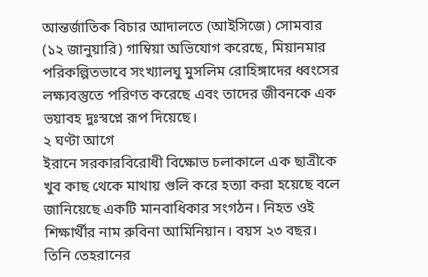আন্তর্জাতিক বিচার আদালতে (আইসিজে) সোমবার (১২ জানুয়ারি) গাম্বিয়া অভিযোগ করেছে, মিয়ানমার পরিকল্পিতভাবে সংখ্যালঘু মুসলিম রোহিঙ্গাদের ধ্বংসের লক্ষ্যবস্তুতে পরিণত করেছে এবং তাদের জীবনকে এক ভয়াবহ দুঃস্বপ্নে রূপ দিয়েছে।
২ ঘণ্টা আগে
ইরানে সরকারবিরোধী বিক্ষোভ চলাকালে এক ছাত্রীকে খুব কাছ থেকে মাথায় গুলি করে হত্যা করা হয়েছে বলে জানিয়েছে একটি মানবাধিকার সংগঠন। নিহত ওই শিক্ষার্থীর নাম রুবিনা আমিনিয়ান। বয়স ২৩ বছর। তিনি তেহরানের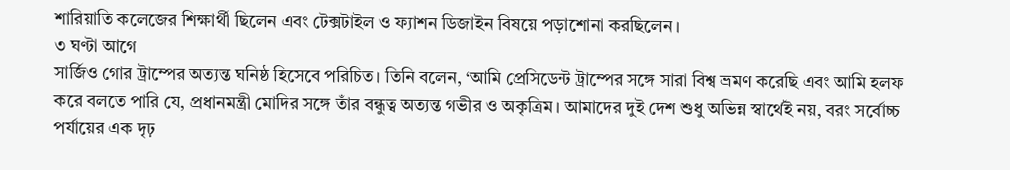শারিয়াতি কলেজের শিক্ষার্থী ছিলেন এবং টেক্সটাইল ও ফ্যাশন ডিজাইন বিষয়ে পড়াশোনা করছিলেন।
৩ ঘণ্টা আগে
সার্জিও গোর ট্রাম্পের অত্যন্ত ঘনিষ্ঠ হিসেবে পরিচিত। তিনি বলেন, ‘আমি প্রেসিডেন্ট ট্রাম্পের সঙ্গে সারা বিশ্ব ভ্রমণ করেছি এবং আমি হলফ করে বলতে পারি যে, প্রধানমন্ত্রী মোদির সঙ্গে তাঁর বন্ধুত্ব অত্যন্ত গভীর ও অকৃত্রিম। আমাদের দুই দেশ শুধু অভিন্ন স্বার্থেই নয়, বরং সর্বোচ্চ পর্যায়ের এক দৃঢ়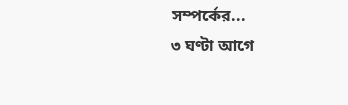সম্পর্কের...
৩ ঘণ্টা আগে